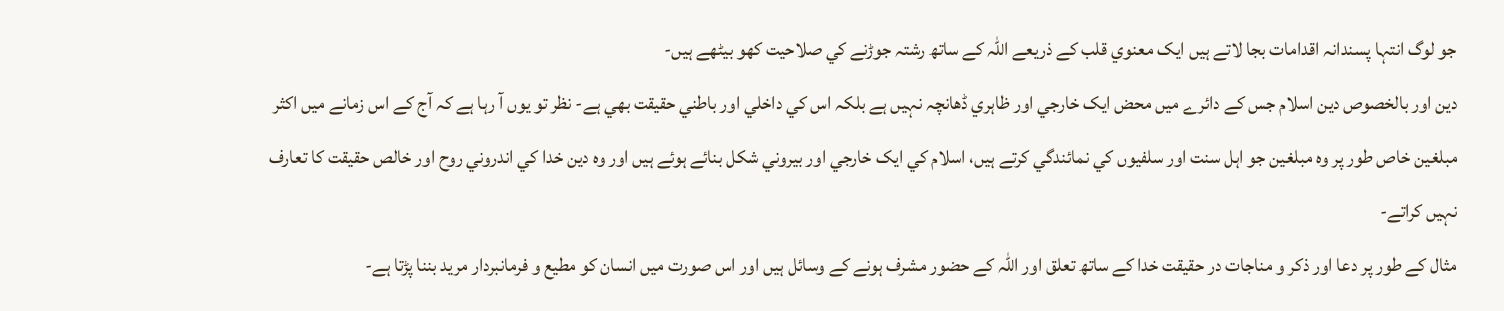جو لوگ انتہا پسندانہ اقدامات بجا لاتے ہيں ايک معنوي قلب کے ذريعے اللہ کے ساتھ رشتہ جوڑنے کي صلاحيت کھو بيٹھے ہيں-
دين اور بالخصوص دين اسلام جس کے دائرے ميں محض ايک خارجي اور ظاہري ڈھانچہ نہيں ہے بلکہ اس کي داخلي اور باطني حقيقت بھي ہے- نظر تو يوں آ رہا ہے کہ آج کے اس زمانے ميں اکثر مبلغين خاص طور پر وہ مبلغين جو اہل سنت اور سلفيوں کي نمائندگي کرتے ہيں، اسلام کي ايک خارجي اور بيروني شکل بنائے ہوئے ہيں اور وہ دين خدا کي اندروني روح اور خالص حقيقت کا تعارف نہيں کراتے-
مثال کے طور پر دعا اور ذکر و مناجات در حقيقت خدا کے ساتھ تعلق اور اللہ کے حضور مشرف ہونے کے وسائل ہيں اور اس صورت ميں انسان کو مطيع و فرمانبردار مريد بننا پڑتا ہے-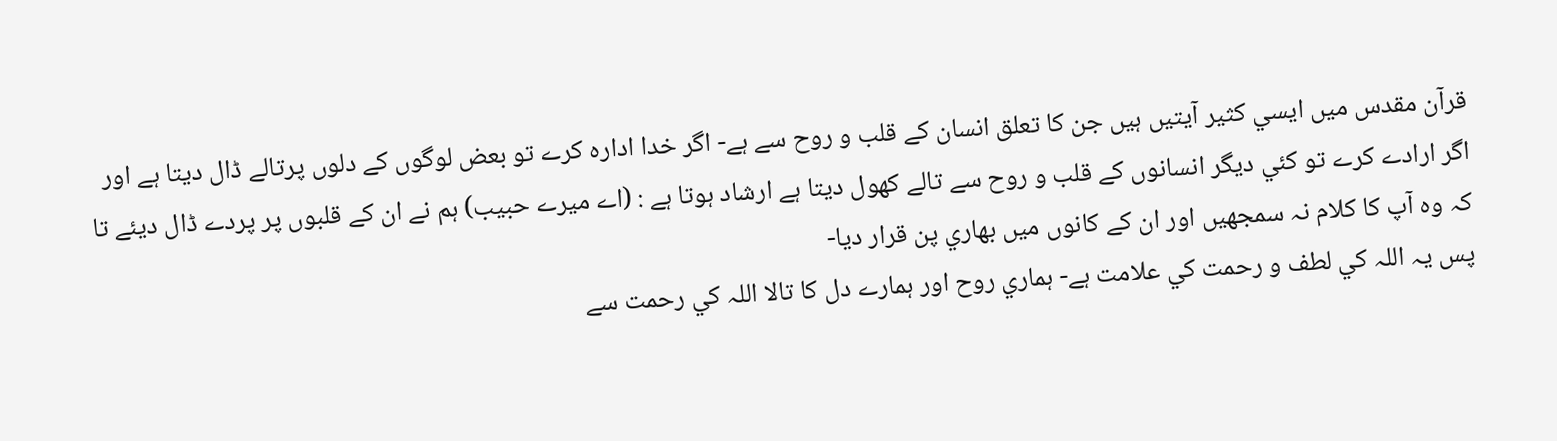قرآن مقدس ميں ايسي کثير آيتيں ہيں جن کا تعلق انسان کے قلب و روح سے ہے- اگر خدا ادارہ کرے تو بعض لوگوں کے دلوں پرتالے ڈال ديتا ہے اور اگر ارادے کرے تو کئي ديگر انسانوں کے قلب و روح سے تالے کھول ديتا ہے ارشاد ہوتا ہے : (اے ميرے حبيب) ہم نے ان کے قلبوں پر پردے ڈال ديئے تا کہ وہ آپ کا کلام نہ سمجھيں اور ان کے کانوں ميں بھاري پن قرار ديا-
پس يہ اللہ کي لطف و رحمت کي علامت ہے- ہماري روح اور ہمارے دل کا تالا اللہ کي رحمت سے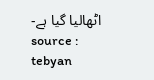اٹھاليا گيا ہے-
source : tebyan